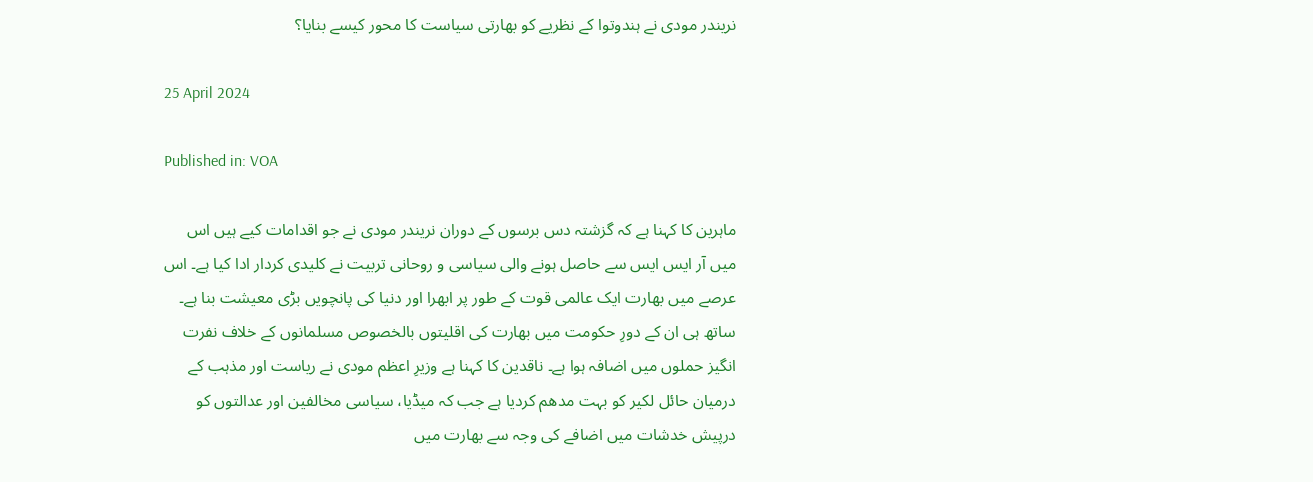نریندر مودی نے ہندوتوا کے نظریے کو بھارتی سیاست کا محور کیسے بنایا؟

25 April 2024

Published in: VOA

ماہرین کا کہنا ہے کہ گزشتہ دس برسوں کے دوران نریندر مودی نے جو اقدامات کیے ہیں اس میں آر ایس ایس سے حاصل ہونے والی سیاسی و روحانی تربیت نے کلیدی کردار ادا کیا ہے۔ اس عرصے میں بھارت ایک عالمی قوت کے طور پر ابھرا اور دنیا کی پانچویں بڑی معیشت بنا ہے۔ ساتھ ہی ان کے دورِ حکومت میں بھارت کی اقلیتوں بالخصوص مسلمانوں کے خلاف نفرت انگیز حملوں میں اضافہ ہوا ہے۔ ناقدین کا کہنا ہے وزیرِ اعظم مودی نے ریاست اور مذہب کے درمیان حائل لکیر کو بہت مدھم کردیا ہے جب کہ میڈیا، سیاسی مخالفین اور عدالتوں کو درپیش خدشات میں اضافے کی وجہ سے بھارت میں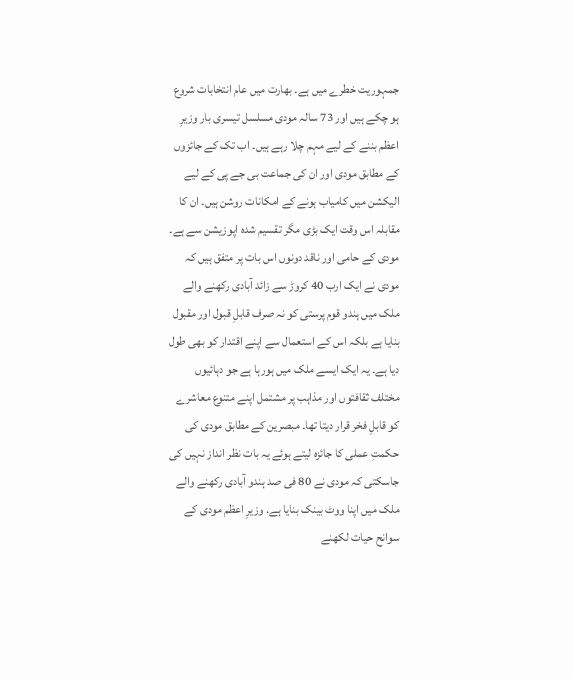جمہوریت خطرے میں ہے۔ بھارت میں عام انتخابات شروع ہو چکے ہیں اور 73 سالہ مودی مسلسل تیسری بار وزیرِ اعظم بننے کے لیے مہم چلا رہے ہیں۔ اب تک کے جائزوں کے مطابق مودی اور ان کی جماعت بی جے پی کے لیے الیکشن میں کامیاب ہونے کے امکانات روشن ہیں۔ ان کا مقابلہ اس وقت ایک بڑی مگر تقسیم شدہ اپوزیشن سے ہے۔ مودی کے حامی اور ناقد دونوں اس بات پر متفق ہیں کہ مودی نے ایک ارب 40 کروڑ سے زائد آبادی رکھنے والے ملک میں ہندو قوم پرستی کو نہ صرف قابلِ قبول اور مقبول بنایا ہے بلکہ اس کے استعمال سے اپنے اقتدار کو بھی طول دیا ہے۔ یہ ایک ایسے ملک میں ہورہا ہے جو دہائیوں مختلف ثقافتوں اور مذاہب پر مشتمل اپنے متنوع معاشرے کو قابلِ فخر قرار دیتا تھا۔ مبصرین کے مطابق مودی کی حکمتِ عملی کا جائزہ لیتے ہوئے یہ بات نظر انداز نہیں کی جاسکتی کہ مودی نے 80 فی صد ہندو آبادی رکھنے والے ملک میں اپنا ووٹ بینک بنایا ہے. وزیرِ اعظم مودی کے سوانح حیات لکھنے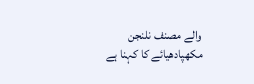والے مصنف نلنجن مکھپادھیائے کا کہنا ہے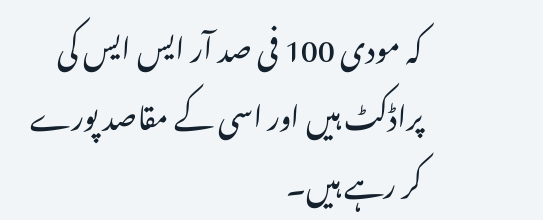کہ مودی 100 فی صد آر ایس ایس کی پراڈکٹ ہیں اور اسی کے مقاصد پورے کر رہے ہیں۔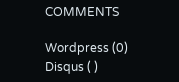COMMENTS

Wordpress (0)
Disqus ( )